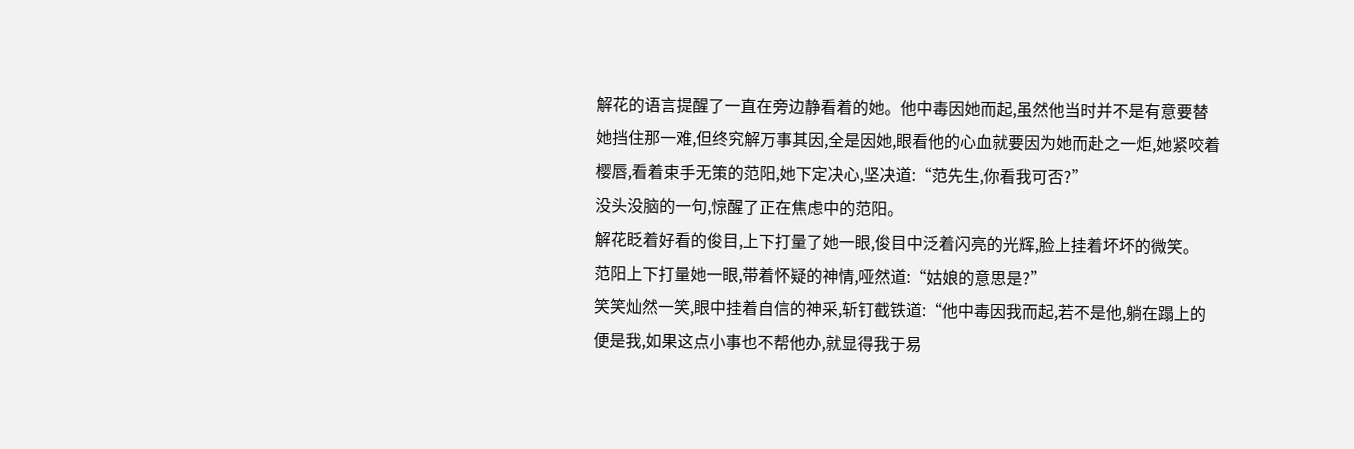解花的语言提醒了一直在旁边静看着的她。他中毒因她而起,虽然他当时并不是有意要替她挡住那一难,但终究解万事其因,全是因她,眼看他的心血就要因为她而赴之一炬,她紧咬着樱唇,看着束手无策的范阳,她下定决心,坚决道:“范先生,你看我可否?”
没头没脑的一句,惊醒了正在焦虑中的范阳。
解花眨着好看的俊目,上下打量了她一眼,俊目中泛着闪亮的光辉,脸上挂着坏坏的微笑。
范阳上下打量她一眼,带着怀疑的神情,哑然道:“姑娘的意思是?”
笑笑灿然一笑,眼中挂着自信的神采,斩钉截铁道:“他中毒因我而起,若不是他,躺在蹋上的便是我,如果这点小事也不帮他办,就显得我于易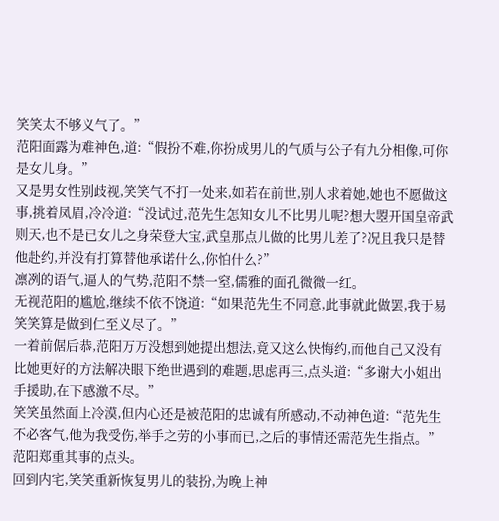笑笑太不够义气了。”
范阳面露为难神色,道:“假扮不难,你扮成男儿的气质与公子有九分相像,可你是女儿身。”
又是男女性别歧视,笑笑气不打一处来,如若在前世,别人求着她,她也不愿做这事,挑着凤眉,冷冷道:“没试过,范先生怎知女儿不比男儿呢?想大曌开国皇帝武则天,也不是已女儿之身荣登大宝,武皇那点儿做的比男儿差了?况且我只是替他赴约,并没有打算替他承诺什么,你怕什么?”
凛冽的语气,逼人的气势,范阳不禁一窒,儒雅的面孔微微一红。
无视范阳的尴尬,继续不依不饶道:“如果范先生不同意,此事就此做罢,我于易笑笑算是做到仁至义尽了。”
一着前倨后恭,范阳万万没想到她提出想法,竟又这么快悔约,而他自己又没有比她更好的方法解决眼下绝世遇到的难题,思虑再三,点头道:“多谢大小姐出手援助,在下感激不尽。”
笑笑虽然面上冷漠,但内心还是被范阳的忠诚有所感动,不动神色道:“范先生不必客气,他为我受伤,举手之劳的小事而已,之后的事情还需范先生指点。”
范阳郑重其事的点头。
回到内宅,笑笑重新恢复男儿的装扮,为晚上神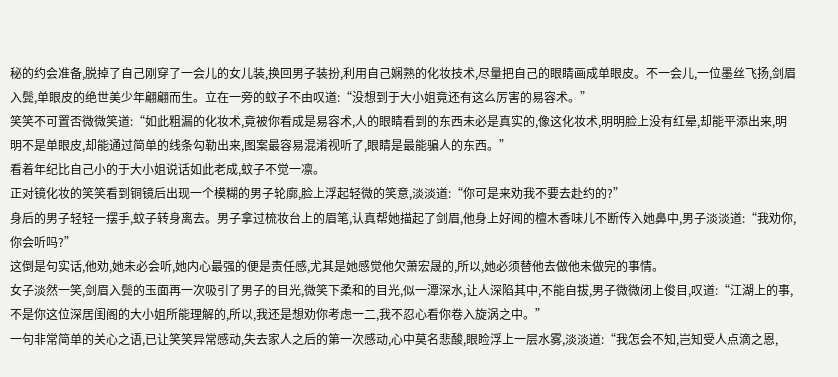秘的约会准备,脱掉了自己刚穿了一会儿的女儿装,换回男子装扮,利用自己娴熟的化妆技术,尽量把自己的眼睛画成单眼皮。不一会儿,一位墨丝飞扬,剑眉入鬓,单眼皮的绝世美少年翩翩而生。立在一旁的蚊子不由叹道:“没想到于大小姐竟还有这么厉害的易容术。”
笑笑不可置否微微笑道:“如此粗漏的化妆术,竟被你看成是易容术,人的眼睛看到的东西未必是真实的,像这化妆术,明明脸上没有红晕,却能平添出来,明明不是单眼皮,却能通过简单的线条勾勒出来,图案最容易混淆视听了,眼睛是最能骗人的东西。”
看着年纪比自己小的于大小姐说话如此老成,蚊子不觉一凛。
正对镜化妆的笑笑看到铜镜后出现一个模糊的男子轮廓,脸上浮起轻微的笑意,淡淡道:“你可是来劝我不要去赴约的?”
身后的男子轻轻一摆手,蚊子转身离去。男子拿过梳妆台上的眉笔,认真帮她描起了剑眉,他身上好闻的檀木香味儿不断传入她鼻中,男子淡淡道:“我劝你,你会听吗?”
这倒是句实话,他劝,她未必会听,她内心最强的便是责任感,尤其是她感觉他欠萧宏晟的,所以,她必须替他去做他未做完的事情。
女子淡然一笑,剑眉入鬓的玉面再一次吸引了男子的目光,微笑下柔和的目光,似一潭深水,让人深陷其中,不能自拔,男子微微闭上俊目,叹道:“江湖上的事,不是你这位深居闺阁的大小姐所能理解的,所以,我还是想劝你考虑一二,我不忍心看你卷入旋涡之中。”
一句非常简单的关心之语,已让笑笑异常感动,失去家人之后的第一次感动,心中莫名悲酸,眼睑浮上一层水雾,淡淡道:“我怎会不知,岂知受人点滴之恩,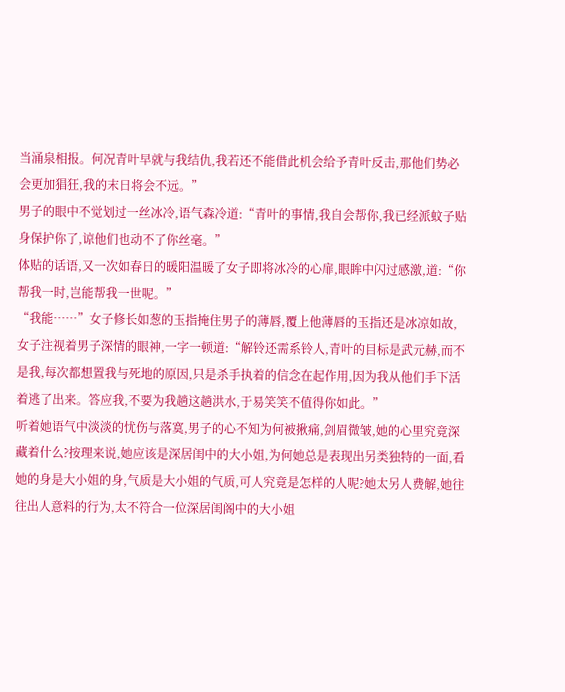当涌泉相报。何况青叶早就与我结仇,我若还不能借此机会给予青叶反击,那他们势必会更加猖狂,我的末日将会不远。”
男子的眼中不觉划过一丝冰冷,语气森冷道:“青叶的事情,我自会帮你,我已经派蚊子贴身保护你了,谅他们也动不了你丝毫。”
体贴的话语,又一次如春日的暖阳温暖了女子即将冰冷的心扉,眼眸中闪过感激,道:“你帮我一时,岂能帮我一世呢。”
“我能……”女子修长如葱的玉指掩住男子的薄唇,覆上他薄唇的玉指还是冰凉如故,女子注视着男子深情的眼神,一字一顿道:“解铃还需系铃人,青叶的目标是武元赫,而不是我,每次都想置我与死地的原因,只是杀手执着的信念在起作用,因为我从他们手下活着逃了出来。答应我,不要为我趟这趟洪水,于易笑笑不值得你如此。”
听着她语气中淡淡的忧伤与落寞,男子的心不知为何被揪痛,剑眉微皱,她的心里究竟深藏着什么?按理来说,她应该是深居闺中的大小姐,为何她总是表现出另类独特的一面,看她的身是大小姐的身,气质是大小姐的气质,可人究竟是怎样的人呢?她太另人费解,她往往出人意料的行为,太不符合一位深居闺阁中的大小姐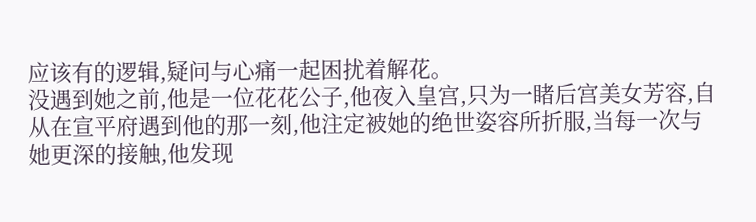应该有的逻辑,疑问与心痛一起困扰着解花。
没遇到她之前,他是一位花花公子,他夜入皇宫,只为一睹后宫美女芳容,自从在宣平府遇到他的那一刻,他注定被她的绝世姿容所折服,当每一次与她更深的接触,他发现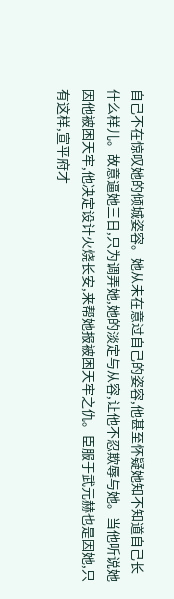自己不在惊叹她的倾城姿容。她从未在意过自己的姿容,他甚至怀疑她知不知道自己长什么样儿。故意逼她三日,只为调弄她,她的淡定与从容,让他不忍欺辱与她。当他听说她因他被困天牢,他决定设计火烧长安,来帮她报被困天牢之仇。臣服于武元赫也是因她,只有这样,宣平府才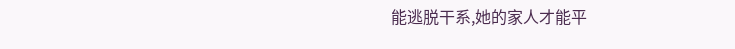能逃脱干系,她的家人才能平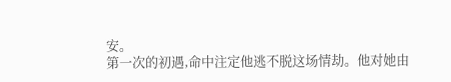安。
第一次的初遇,命中注定他逃不脱这场情劫。他对她由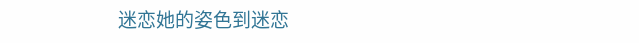迷恋她的姿色到迷恋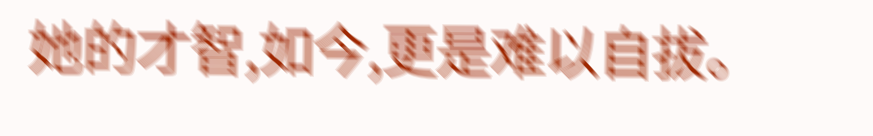她的才智,如今,更是难以自拔。